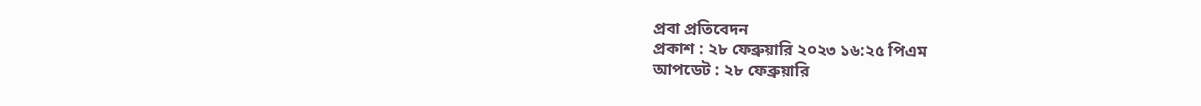প্রবা প্রতিবেদন
প্রকাশ : ২৮ ফেব্রুয়ারি ২০২৩ ১৬:২৫ পিএম
আপডেট : ২৮ ফেব্রুয়ারি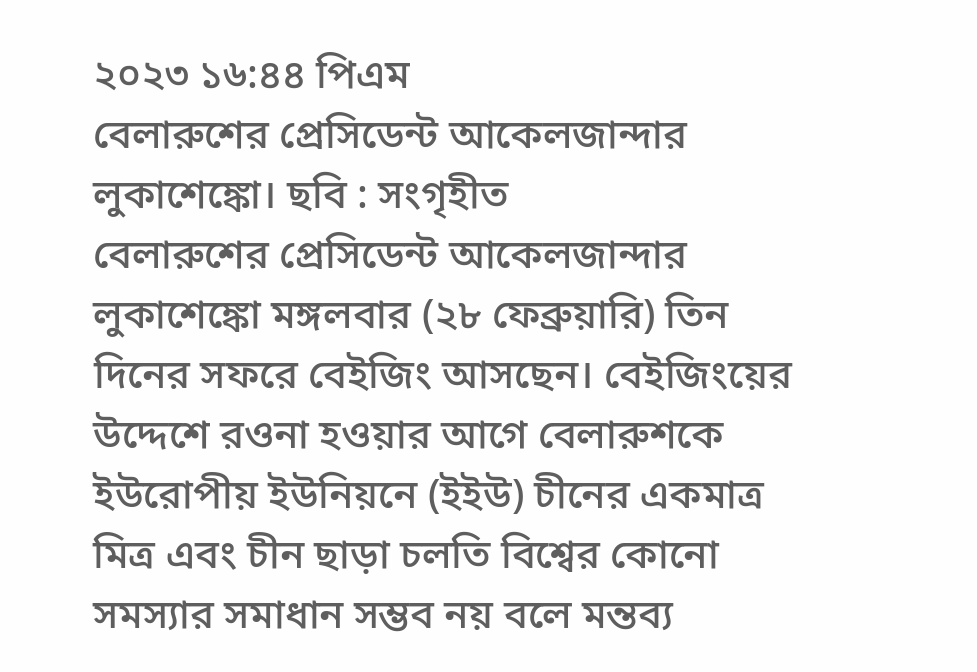২০২৩ ১৬:৪৪ পিএম
বেলারুশের প্রেসিডেন্ট আকেলজান্দার লুকাশেঙ্কো। ছবি : সংগৃহীত
বেলারুশের প্রেসিডেন্ট আকেলজান্দার লুকাশেঙ্কো মঙ্গলবার (২৮ ফেব্রুয়ারি) তিন দিনের সফরে বেইজিং আসছেন। বেইজিংয়ের উদ্দেশে রওনা হওয়ার আগে বেলারুশকে ইউরোপীয় ইউনিয়নে (ইইউ) চীনের একমাত্র মিত্র এবং চীন ছাড়া চলতি বিশ্বের কোনো সমস্যার সমাধান সম্ভব নয় বলে মন্তব্য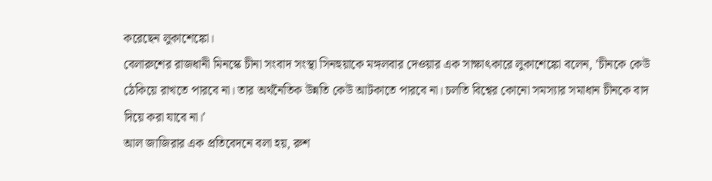করেছেন লুকাশেঙ্কো।
বেলারুশের রাজধানী মিনস্কে চীনা সংবাদ সংস্থা সিনহুয়াকে মঙ্গলবার দেওয়ার এক সাক্ষাৎকারে লুকাশেঙ্কো বলেন, ’চীনকে কেউ ঠেকিয়ে রাখতে পারবে না। তার অর্থনৈতিক উন্নতি কেউ আটকাতে পারবে না। চলতি বিশ্বের কোনো সমস্যার সমাধান চীনকে বাদ দিয়ে করা যাবে না।’
আল জাজিরার এক প্রতিবেদনে বলা হয়, রুশ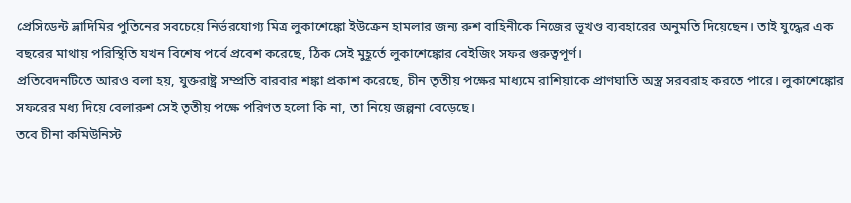প্রেসিডেন্ট ভ্লাদিমির পুতিনের সবচেয়ে নির্ভরযোগ্য মিত্র লুকাশেঙ্কো ইউক্রেন হামলার জন্য রুশ বাহিনীকে নিজের ভূখণ্ড ব্যবহারের অনুমতি দিয়েছেন। তাই যুদ্ধের এক বছরের মাথায় পরিস্থিতি যখন বিশেষ পর্বে প্রবেশ করেছে, ঠিক সেই মুহূর্তে লুকাশেঙ্কোর বেইজিং সফর গুরুত্বপূর্ণ।
প্রতিবেদনটিতে আরও বলা হয়, যুক্তরাষ্ট্র সম্প্রতি বারবার শঙ্কা প্রকাশ করেছে, চীন তৃতীয় পক্ষের মাধ্যমে রাশিয়াকে প্রাণঘাতি অস্ত্র সরবরাহ করতে পারে। লুকাশেঙ্কোর সফরের মধ্য দিয়ে বেলারুশ সেই তৃতীয় পক্ষে পরিণত হলো কি না, তা নিয়ে জল্পনা বেড়েছে।
তবে চীনা কমিউনিস্ট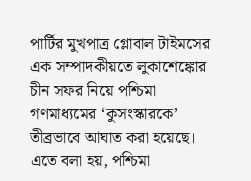পার্টির মুখপাত্র গ্লোবাল টাইমসের এক সম্পাদকীয়তে লুকাশেঙ্কোর চীন সফর নিয়ে পশ্চিমা গণমাধ্যমের ‘কুসংস্কারকে’ তীব্রভাবে আঘাত করা হয়েছে।
এতে বলা হয়, পশ্চিমা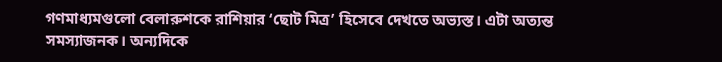গণমাধ্যমগুলো বেলারুশকে রাশিয়ার ‘ছোট মিত্র’ হিসেবে দেখতে অভ্যস্ত। এটা অত্যন্ত সমস্যাজনক। অন্যদিকে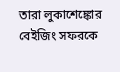তারা লুকাশেঙ্কোর বেইজিং সফরকে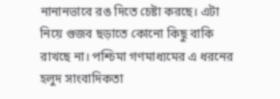নানানভাবে রঙ দিতে চেষ্টা করছে। এটা নিয়ে গুজব ছড়াতে কোনো কিছু বাকি রাখছে না। পশ্চিমা গণমাধ্যমের এ ধরনের হলুদ সাংবাদিকতা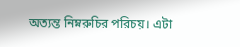অত্যন্ত নিম্নরুচির পরিচয়। এটা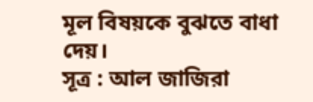মূল বিষয়কে বুঝতে বাধা দেয়।
সূত্র : আল জাজিরা